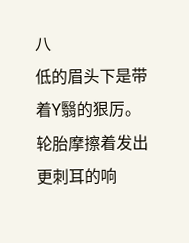八
低的眉头下是带着Y翳的狠厉。 轮胎摩擦着发出更刺耳的响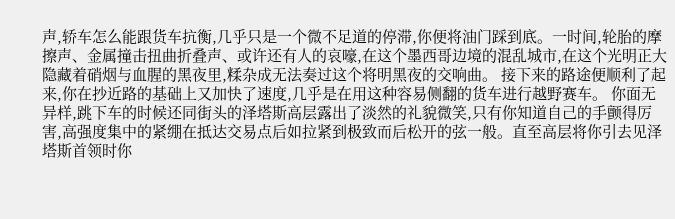声,轿车怎么能跟货车抗衡,几乎只是一个微不足道的停滞,你便将油门踩到底。一时间,轮胎的摩擦声、金属撞击扭曲折叠声、或许还有人的哀嚎,在这个墨西哥边境的混乱城市,在这个光明正大隐藏着硝烟与血腥的黑夜里,糅杂成无法奏过这个将明黑夜的交响曲。 接下来的路途便顺利了起来,你在抄近路的基础上又加快了速度,几乎是在用这种容易侧翻的货车进行越野赛车。 你面无异样,跳下车的时候还同街头的泽塔斯高层露出了淡然的礼貌微笑,只有你知道自己的手颤得厉害,高强度集中的紧绷在抵达交易点后如拉紧到极致而后松开的弦一般。直至高层将你引去见泽塔斯首领时你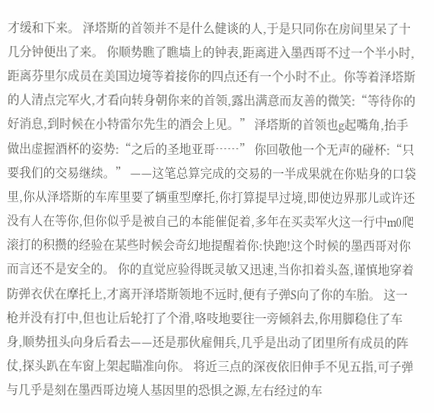才缓和下来。 泽塔斯的首领并不是什么健谈的人,于是只同你在房间里呆了十几分钟便出了来。 你顺势瞧了瞧墙上的钟表,距离进入墨西哥不过一个半小时,距离芬里尔成员在美国边境等着接你的四点还有一个小时不止。你等着泽塔斯的人清点完军火,才看向转身朝你来的首领,露出满意而友善的微笑:“等待你的好消息,到时候在小特雷尔先生的酒会上见。” 泽塔斯的首领也g起嘴角,抬手做出虚握酒杯的姿势:“之后的圣地亚哥……” 你回敬他一个无声的碰杯:“只要我们的交易继续。” ——这笔总算完成的交易的一半成果就在你贴身的口袋里,你从泽塔斯的车库里要了辆重型摩托,你打算提早过境,即使边界那儿或许还没有人在等你,但你似乎是被自己的本能催促着,多年在买卖军火这一行中m0爬滚打的积攒的经验在某些时候会奇幻地提醒着你:快跑!这个时候的墨西哥对你而言还不是安全的。 你的直觉应验得既灵敏又迅速,当你扣着头盔,谨慎地穿着防弹衣伏在摩托上,才离开泽塔斯领地不远时,便有子弹S向了你的车胎。 这一枪并没有打中,但也让后轮打了个滑,咯吱地要往一旁倾斜去,你用脚稳住了车身,顺势扭头向身后看去——还是那伙雇佣兵,几乎是出动了团里所有成员的阵仗,探头趴在车窗上架起瞄准向你。 将近三点的深夜依旧伸手不见五指,可子弹与几乎是刻在墨西哥边境人基因里的恐惧之源,左右经过的车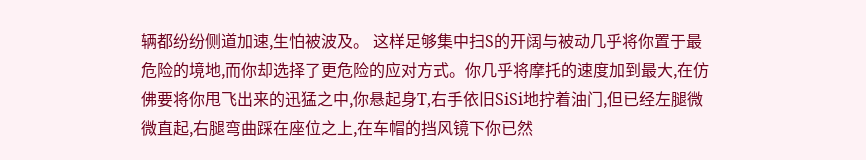辆都纷纷侧道加速,生怕被波及。 这样足够集中扫S的开阔与被动几乎将你置于最危险的境地,而你却选择了更危险的应对方式。你几乎将摩托的速度加到最大,在仿佛要将你甩飞出来的迅猛之中,你悬起身T,右手依旧SiSi地拧着油门,但已经左腿微微直起,右腿弯曲踩在座位之上,在车帽的挡风镜下你已然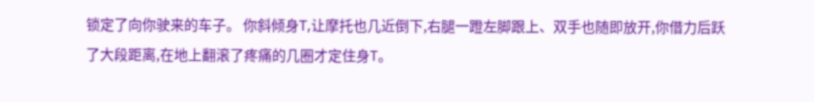锁定了向你驶来的车子。 你斜倾身T,让摩托也几近倒下,右腿一蹬左脚跟上、双手也随即放开,你借力后跃了大段距离,在地上翻滚了疼痛的几圈才定住身T。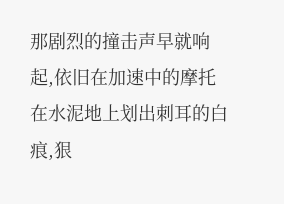那剧烈的撞击声早就响起,依旧在加速中的摩托在水泥地上划出刺耳的白痕,狠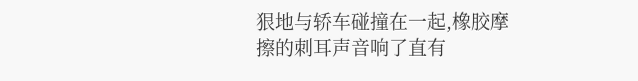狠地与轿车碰撞在一起,橡胶摩擦的刺耳声音响了直有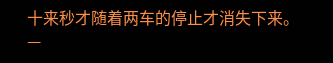十来秒才随着两车的停止才消失下来。 —